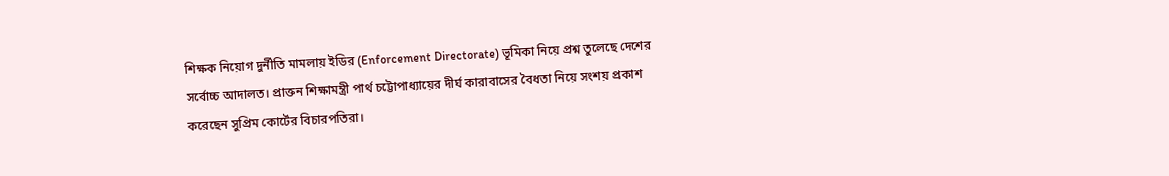শিক্ষক নিয়োগ দুর্নীতি মামলায় ইডির (Enforcement Directorate) ভূমিকা নিয়ে প্রশ্ন তুলেছে দেশের সর্বোচ্চ আদালত। প্রাক্তন শিক্ষামন্ত্রী পার্থ চট্টোপাধ্যায়ের দীর্ঘ কারাবাসের বৈধতা নিয়ে সংশয় প্রকাশ করেছেন সুপ্রিম কোর্টের বিচারপতিরা।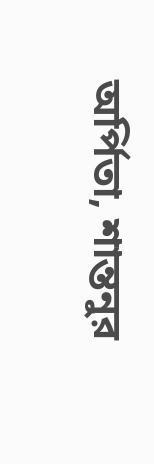অর্পিতা, শান্তনুর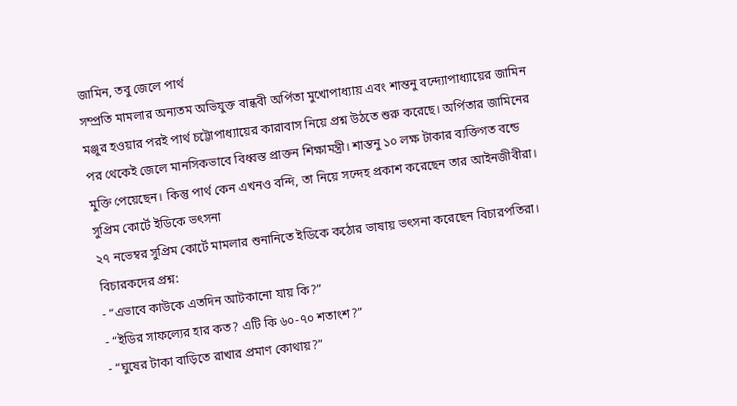জামিন, তবু জেলে পার্থ
সম্প্রতি মামলার অন্যতম অভিযুক্ত বান্ধবী অর্পিতা মুখোপাধ্যায় এবং শান্তনু বন্দ্যোপাধ্যায়ের জামিন মঞ্জুর হওয়ার পরই পার্থ চট্টোপাধ্যায়ের কারাবাস নিয়ে প্রশ্ন উঠতে শুরু করেছে। অর্পিতার জামিনের পর থেকেই জেলে মানসিকভাবে বিধ্বস্ত প্রাক্তন শিক্ষামন্ত্রী। শান্তনু ১০ লক্ষ টাকার ব্যক্তিগত বন্ডে মুক্তি পেয়েছেন। কিন্তু পার্থ কেন এখনও বন্দি, তা নিয়ে সন্দেহ প্রকাশ করেছেন তার আইনজীবীরা।
সুপ্রিম কোর্টে ইডিকে ভৎসনা
২৭ নভেম্বর সুপ্রিম কোর্টে মামলার শুনানিতে ইডিকে কঠোর ভাষায় ভৎসনা করেছেন বিচারপতিরা।
বিচারকদের প্রশ্ন:
- “এভাবে কাউকে এতদিন আটকানো যায় কি?”
- “ইডির সাফল্যের হার কত? এটি কি ৬০-৭০ শতাংশ?”
- “ঘুষের টাকা বাড়িতে রাখার প্রমাণ কোথায়?”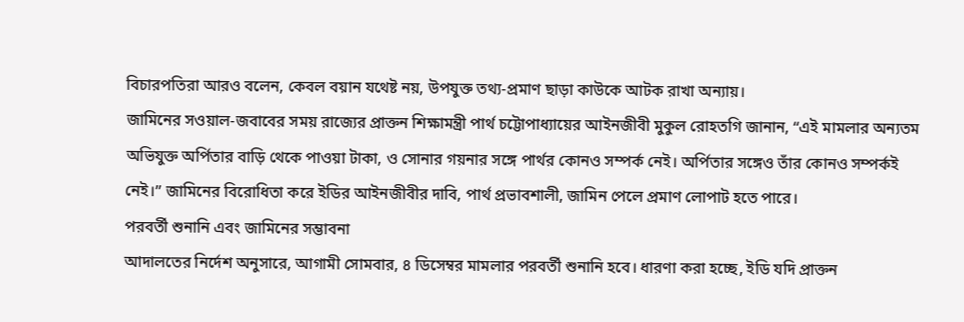বিচারপতিরা আরও বলেন, কেবল বয়ান যথেষ্ট নয়, উপযুক্ত তথ্য-প্রমাণ ছাড়া কাউকে আটক রাখা অন্যায়।
জামিনের সওয়াল-জবাবের সময় রাজ্যের প্রাক্তন শিক্ষামন্ত্রী পার্থ চট্টোপাধ্যায়ের আইনজীবী মুকুল রোহতগি জানান, “এই মামলার অন্যতম অভিযুক্ত অর্পিতার বাড়ি থেকে পাওয়া টাকা, ও সোনার গয়নার সঙ্গে পার্থর কোনও সম্পর্ক নেই। অর্পিতার সঙ্গেও তাঁর কোনও সম্পর্কই নেই।” জামিনের বিরোধিতা করে ইডির আইনজীবীর দাবি, পার্থ প্রভাবশালী, জামিন পেলে প্রমাণ লোপাট হতে পারে।
পরবর্তী শুনানি এবং জামিনের সম্ভাবনা
আদালতের নির্দেশ অনুসারে, আগামী সোমবার, ৪ ডিসেম্বর মামলার পরবর্তী শুনানি হবে। ধারণা করা হচ্ছে, ইডি যদি প্রাক্তন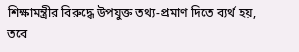শিক্ষামন্ত্রীর বিরুদ্ধে উপযুক্ত তথ্য-প্রমাণ দিতে ব্যর্থ হয়, তবে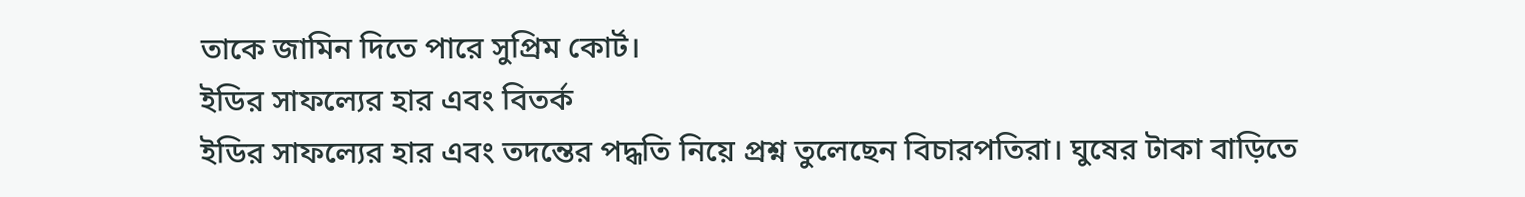তাকে জামিন দিতে পারে সুপ্রিম কোর্ট।
ইডির সাফল্যের হার এবং বিতর্ক
ইডির সাফল্যের হার এবং তদন্তের পদ্ধতি নিয়ে প্রশ্ন তুলেছেন বিচারপতিরা। ঘুষের টাকা বাড়িতে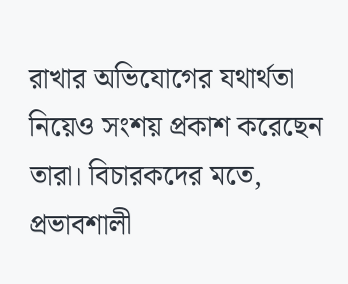রাখার অভিযোগের যথার্থতা নিয়েও সংশয় প্রকাশ করেছেন তারা। বিচারকদের মতে, প্রভাবশালী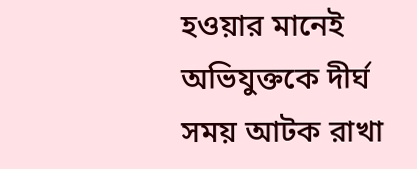হওয়ার মানেই অভিযুক্তকে দীর্ঘ সময় আটক রাখা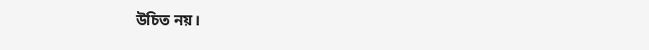উচিত নয়।